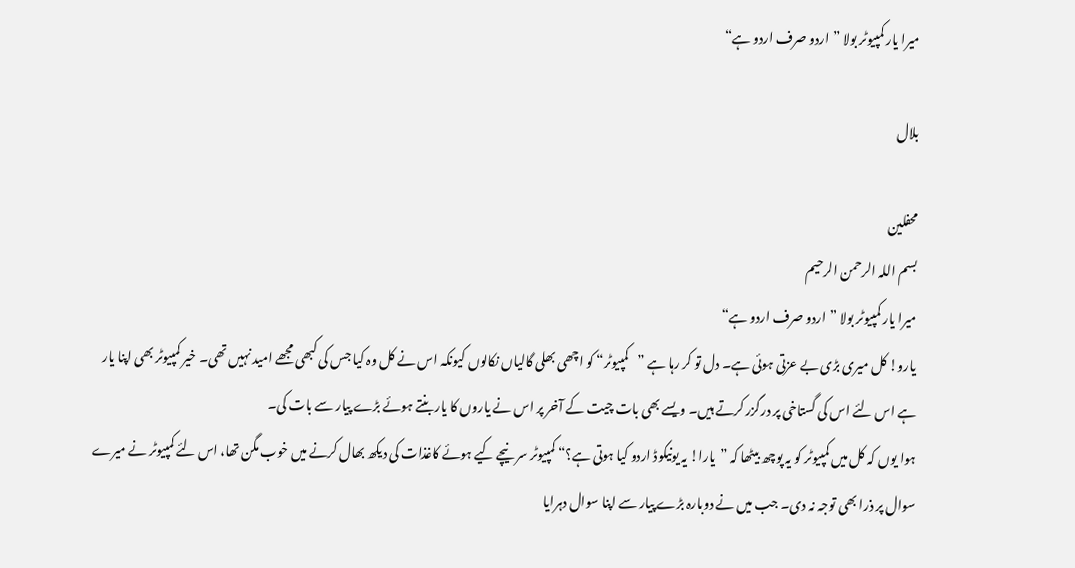میرا یار کمپیوٹر بولا ”اردو صرف اردو ہے“

بلال

محفلین
بسم اللہ الرحمن الرحیم
میرا یار کمپیوٹر بولا ”اردو صرف اردو ہے“
یارو! کل میری بڑی بے عزتی ہوئی ہے۔ دل تو کر رہا ہے ”کمپیوٹر“ کو اچھی بھلی گالیاں نکالوں کیونکہ اس نے کل وہ کیا جس کی کبھی مجھے امید نہیں تھی۔ خیر کمپیوٹر بھی اپنا یار ہے اس لئے اس کی گستاخی پر درگزر کرتے ہیں۔ ویسے بھی بات چیت کے آخر پر اس نے یاروں کا یار بنتے ہوئے بڑے پیار سے بات کی۔
ہوا یوں کہ کل میں کمپیوٹر کو یہ پوچھ بیٹھا کہ ”یارا! یہ یونیکوڈ اردو کیا ہوتی ہے؟“ کمپیوٹر سر نیچے کیے ہوئے کاغذات کی دیکھ بھال کرنے میں خوب مگن تھا، اس لئے کمپیوٹر نے میرے سوال پر ذرا بھی توجہ نہ دی۔ جب میں نے دوبارہ بڑے پیار سے اپنا سوال دہرایا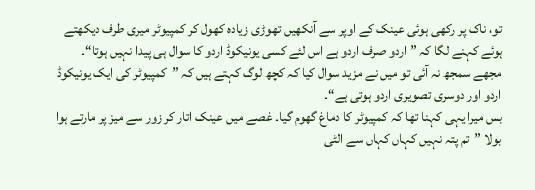تو، ناک پر رکھی ہوئی عینک کے اوپر سے آنکھیں تھوڑی زیادہ کھول کر کمپیوٹر میری طرف دیکھتے ہوئے کہنے لگا کہ ”اردو صرف اردو ہے اس لئے کسی یونیکوڈ اردو کا سوال ہی پیدا نہیں ہوتا“۔
مجھے سمجھ نہ آئی تو میں نے مزید سوال کیا کہ کچھ لوگ کہتے ہیں کہ ”کمپیوٹر کی ایک یونیکوڈ اردو اور دوسری تصویری اردو ہوتی ہے“۔
بس میرا یہی کہنا تھا کہ کمپیوٹر کا دماغ گھوم گیا۔ غصے میں عینک اتار کر زور سے میز پر مارتے ہوا بولا ”تم پتہ نہیں کہاں کہاں سے الٹی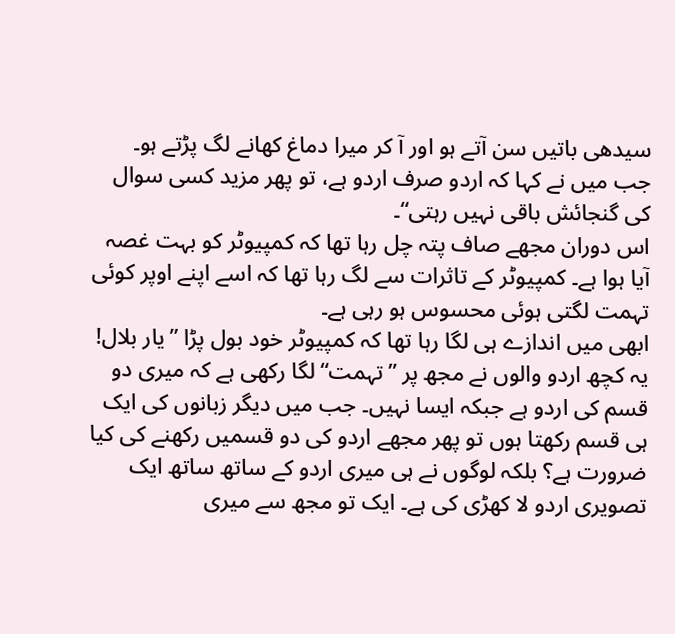سیدھی باتیں سن آتے ہو اور آ کر میرا دماغ کھانے لگ پڑتے ہو۔ جب میں نے کہا کہ اردو صرف اردو ہے، تو پھر مزید کسی سوال کی گنجائش باقی نہیں رہتی“۔
اس دوران مجھے صاف پتہ چل رہا تھا کہ کمپیوٹر کو بہت غصہ آیا ہوا ہے۔ کمپیوٹر کے تاثرات سے لگ رہا تھا کہ اسے اپنے اوپر کوئی تہمت لگتی ہوئی محسوس ہو رہی ہے۔
ابھی میں اندازے ہی لگا رہا تھا کہ کمپیوٹر خود بول پڑا ”یار بلال! یہ کچھ اردو والوں نے مجھ پر ”تہمت“ لگا رکھی ہے کہ میری دو قسم کی اردو ہے جبکہ ایسا نہیں۔ جب میں دیگر زبانوں کی ایک ہی قسم رکھتا ہوں تو پھر مجھے اردو کی دو قسمیں رکھنے کی کیا ضرورت ہے؟ بلکہ لوگوں نے ہی میری اردو کے ساتھ ساتھ ایک تصویری اردو لا کھڑی کی ہے۔ ایک تو مجھ سے میری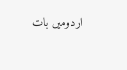اردومیں بات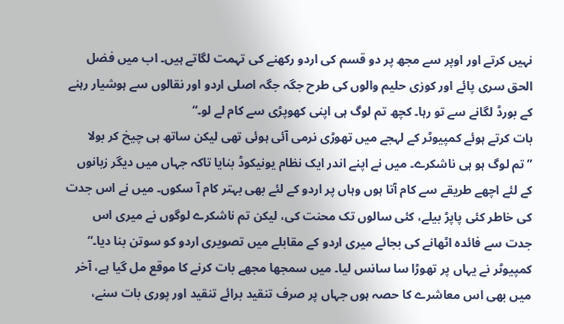نہیں کرتے اور اوپر سے مجھ پر دو قسم کی اردو رکھنے کی تہمت لگاتے ہیں۔ اب میں فضل الحق سری پائے اور کوزی حلیم والوں کی طرح جگہ جگہ اصلی اردو اور نقالوں سے ہوشیار رہنے کے بورڈ لگانے سے تو رہا۔ کچھ تم لوگ ہی اپنی کھوپڑی سے کام لے لو۔“
بات کرتے ہوئے کمپیوٹر کے لہجے میں تھوڑی نرمی آئی ہوئی تھی لیکن ساتھ ہی چیخ کر بولا ”تم لوگ ہو ہی ناشکرے۔ میں نے اپنے اندر ایک نظام یونیکوڈ بنایا تاکہ جہاں میں دیگر زبانوں کے لئے اچھے طریقے سے کام آتا ہوں وہاں پر اردو کے لئے بھی بہتر کام آ سکوں۔ میں نے اس جدت کی خاطر کئی پاپڑ بیلے، کئی سالوں تک محنت کی، لیکن تم ناشکرے لوگوں نے میری اس جدت سے فائدہ اٹھانے کی بجائے میری اردو کے مقابلے میں تصویری اردو کو سوتن بنا دیا۔“
کمپیوٹر نے یہاں پر تھوڑا سا سانس لیا۔ میں سمجھا مجھے بات کرنے کا موقع مل گیا ہے، آخر میں بھی اس معاشرے کا حصہ ہوں جہاں پر صرف تنقید برائے تنقید اور پوری بات سنے،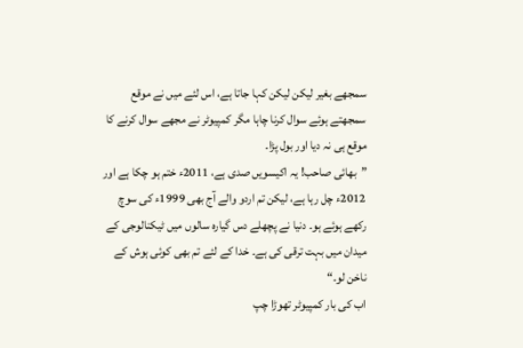سمجھے بغیر لیکن لیکن کہا جاتا ہے، اس لئے میں نے موقع سمجھتے ہوئے سوال کرنا چاہا مگر کمپیوٹر نے مجھے سوال کرنے کا موقع ہی نہ دیا اور بول پڑا۔
”بھائی صاحب! یہ اکیسویں صدی ہے، 2011ء ختم ہو چکا ہے اور 2012ء چل رہا ہے، لیکن تم اردو والے آج بھی 1999ء کی سوچ رکھے ہوئے ہو۔ دنیا نے پچھلے دس گیارہ سالوں میں ٹیکنالوجی کے میدان میں بہت ترقی کی ہے۔ خدا کے لئے تم بھی کوئی ہوش کے ناخن لو۔“
اب کی بار کمپیوٹر تھوڑا چپ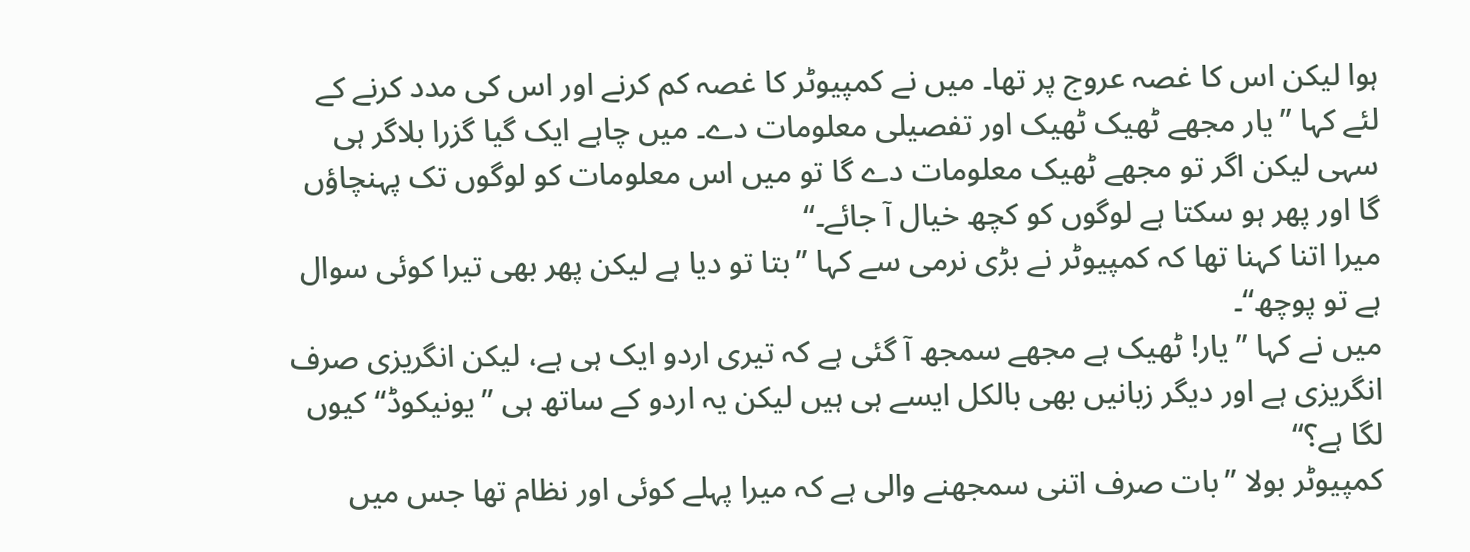ہوا لیکن اس کا غصہ عروج پر تھا۔ میں نے کمپیوٹر کا غصہ کم کرنے اور اس کی مدد کرنے کے لئے کہا ”یار مجھے ٹھیک ٹھیک اور تفصیلی معلومات دے۔ میں چاہے ایک گیا گزرا بلاگر ہی سہی لیکن اگر تو مجھے ٹھیک معلومات دے گا تو میں اس معلومات کو لوگوں تک پہنچاؤں گا اور پھر ہو سکتا ہے لوگوں کو کچھ خیال آ جائے۔“
میرا اتنا کہنا تھا کہ کمپیوٹر نے بڑی نرمی سے کہا ”بتا تو دیا ہے لیکن پھر بھی تیرا کوئی سوال ہے تو پوچھ“۔
میں نے کہا ”یار! ٹھیک ہے مجھے سمجھ آ گئی ہے کہ تیری اردو ایک ہی ہے، لیکن انگریزی صرف انگریزی ہے اور دیگر زبانیں بھی بالکل ایسے ہی ہیں لیکن یہ اردو کے ساتھ ہی ”یونیکوڈ“ کیوں لگا ہے؟“
کمپیوٹر بولا ”بات صرف اتنی سمجھنے والی ہے کہ میرا پہلے کوئی اور نظام تھا جس میں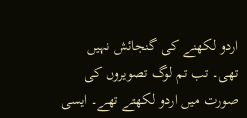اردو لکھنے کی گنجائش نہیں تھی۔ تب تم لوگ تصویروں کی صورت میں اردو لکھتے تھے۔ ایسی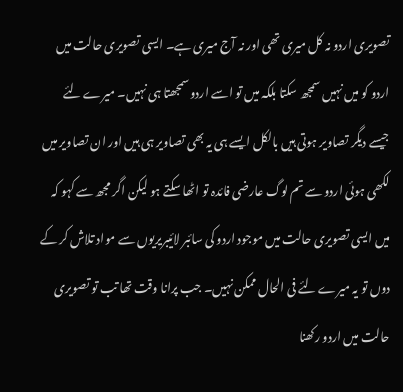تصویری اردو نہ کل میری تھی اور نہ آج میری ہے۔ ایسی تصویری حالت میں اردو کو میں نہیں سمجھ سکتا بلکہ میں تو اسے اردو سمجھتا ہی نہیں۔ میرے لئے جیسے دیگر تصاویر ہوتی ہیں بالکل ایسے ہی یہ بھی تصاویر ہی ہیں اور ان تصاویر میں لکھی ہوئی اردو سے تم لوگ عارضی فائدہ تو اٹھا سکتے ہو لیکن اگر مجھ سے کہو کہ میں ایسی تصویری حالت میں موجود اردو کی سائبر لائیبریریوں سے مواد تلاش کر کے دوں تو یہ میرے لئے فی الحال ممکن نہیں۔ جب پرانا وقت تھا تب تو تصویری حالت میں اردو رکھنا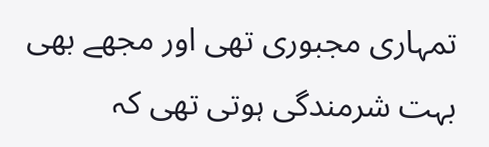تمہاری مجبوری تھی اور مجھے بھی بہت شرمندگی ہوتی تھی کہ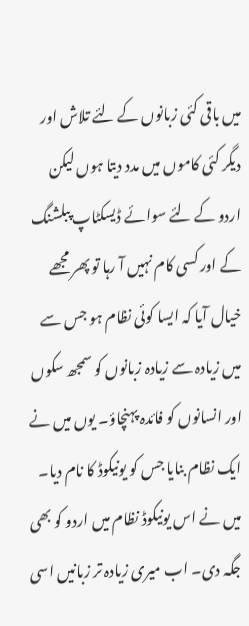میں باقی کئی زبانوں کے لئے تلاش اور دیگر کئی کاموں میں مدد دیتا ہوں لیکن اردو کے لئے سوائے ڈیسکٹاپ پبلشنگ کے اور کسی کام نہیں آ رہا تو پھر مجھے خیال آیا کہ ایسا کوئی نظام ہو جس سے میں زیادہ سے زیادہ زبانوں کو سمجھ سکوں اور انسانوں کو فائدہ پہنچاؤ۔ یوں میں نے ایک نظام بنایا جس کو یونیکوڈ کا نام دیا۔ میں نے اس یونیکوڈ نظام میں اردو کو بھی جگہ دی۔ اب میری زیادہ تر زبانیں اسی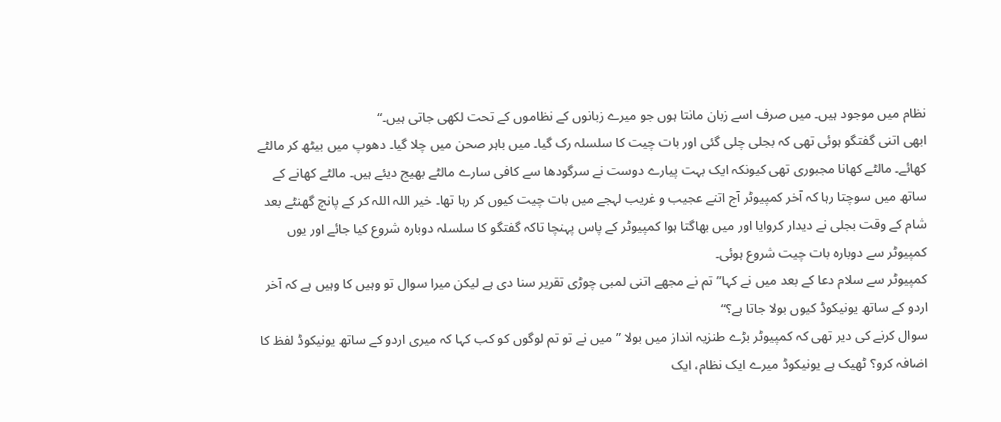نظام میں موجود ہیں۔ میں صرف اسے زبان مانتا ہوں جو میرے زبانوں کے نظاموں کے تحت لکھی جاتی ہیں۔“
ابھی اتنی گفتگو ہوئی تھی کہ بجلی چلی گئی اور بات چیت کا سلسلہ رک گیا۔ میں باہر صحن میں چلا گیا۔ دھوپ میں بیٹھ کر مالٹے کھائے۔ مالٹے کھانا مجبوری تھی کیونکہ ایک بہت پیارے دوست نے سرگودھا سے کافی سارے مالٹے بھیج دیئے ہیں۔ مالٹے کھانے کے ساتھ میں سوچتا رہا کہ آخر کمپیوٹر آج اتنے عجیب و غریب لہجے میں بات چیت کیوں کر رہا تھا۔ خیر اللہ اللہ کر کے پانچ گھنٹے بعد شام کے وقت بجلی نے دیدار کروایا اور میں بھاگتا ہوا کمپیوٹر کے پاس پہنچا تاکہ گفتگو کا سلسلہ دوبارہ شروع کیا جائے اور یوں کمپیوٹر سے دوبارہ بات چیت شروع ہوئی۔
کمپیوٹر سے سلام دعا کے بعد میں نے کہا”تم نے مجھے اتنی لمبی چوڑی تقریر سنا دی ہے لیکن میرا سوال تو وہیں کا وہیں ہے کہ آخر اردو کے ساتھ یونیکوڈ کیوں بولا جاتا ہے؟“
سوال کرنے کی دیر تھی کہ کمپیوٹر بڑے طنزیہ انداز میں بولا ”میں نے تو تم لوگوں کو کب کہا کہ میری اردو کے ساتھ یونیکوڈ لفظ کا اضافہ کرو؟ ٹھیک ہے یونیکوڈ میرے ایک نظام، ایک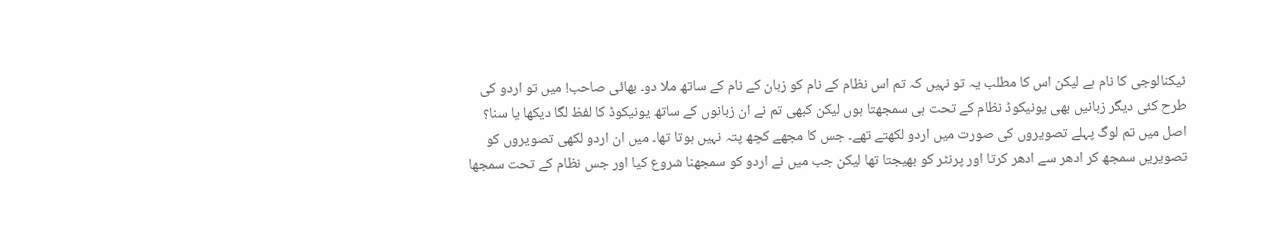ٹیکنالوجی کا نام ہے لیکن اس کا مطلب یہ تو نہیں کہ تم اس نظام کے نام کو زبان کے نام کے ساتھ ملا دو۔ بھائی صاحب! میں تو اردو کی طرح کئی دیگر زبانیں بھی یونیکوڈ نظام کے تحت ہی سمجھتا ہوں لیکن کبھی تم نے ان زبانوں کے ساتھ یونیکوڈ کا لفظ لگا دیکھا یا سنا؟ اصل میں تم لوگ پہلے تصویروں کی صورت میں اردو لکھتے تھے۔ جس کا مجھے کچھ پتہ نہیں ہوتا تھا۔ میں ان اردو لکھی تصویروں کو تصویریں سمجھ کر ادھر سے ادھر کرتا اور پرنٹر کو بھیجتا تھا لیکن جب میں نے اردو کو سمجھنا شروع کیا اور جس نظام کے تحت سمجھا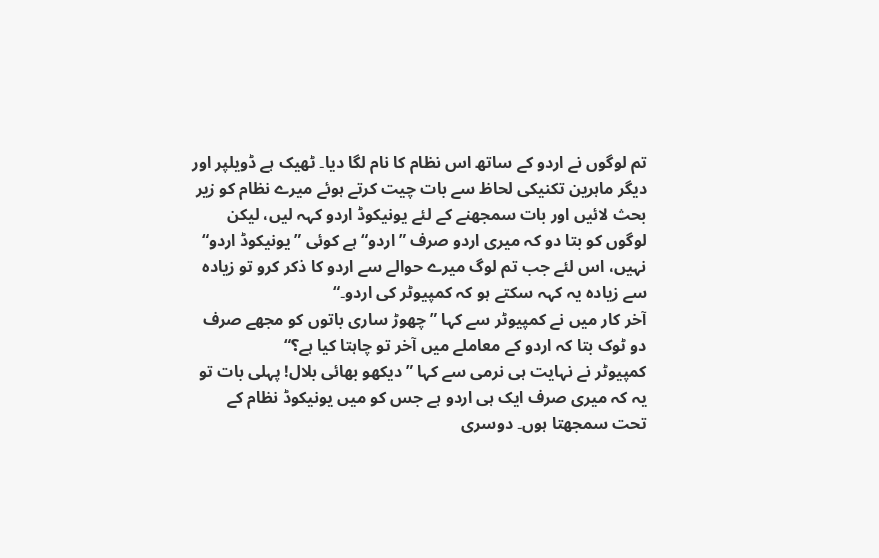تم لوگوں نے اردو کے ساتھ اس نظام کا نام لگا دیا۔ ٹھیک ہے ڈویلپر اور دیگر ماہرین تکنیکی لحاظ سے بات چیت کرتے ہوئے میرے نظام کو زیر بحث لائیں اور بات سمجھنے کے لئے یونیکوڈ اردو کہہ لیں، لیکن لوگوں کو بتا دو کہ میری اردو صرف ”اردو“ ہے کوئی ”یونیکوڈ اردو“ نہیں، اس لئے جب تم لوگ میرے حوالے سے اردو کا ذکر کرو تو زیادہ سے زیادہ یہ کہہ سکتے ہو کہ کمپیوٹر کی اردو۔“
آخر کار میں نے کمپیوٹر سے کہا ”چھوڑ ساری باتوں کو مجھے صرف دو ٹوک بتا کہ اردو کے معاملے میں آخر تو چاہتا کیا ہے؟“
کمپیوٹر نے نہایت ہی نرمی سے کہا ”دیکھو بھائی بلال! پہلی بات تو یہ کہ میری صرف ایک ہی اردو ہے جس کو میں یونیکوڈ نظام کے تحت سمجھتا ہوں۔ دوسری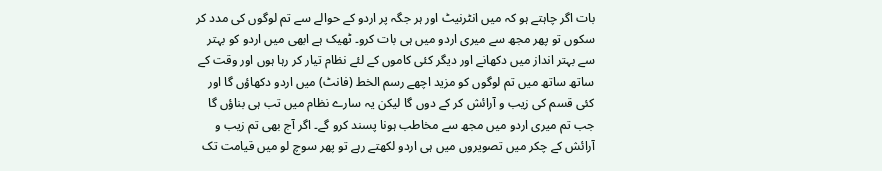بات اگر چاہتے ہو کہ میں انٹرنیٹ اور ہر جگہ پر اردو کے حوالے سے تم لوگوں کی مدد کر سکوں تو پھر مجھ سے میری اردو میں ہی بات کرو۔ ٹھیک ہے ابھی میں اردو کو بہتر سے بہتر انداز میں دکھانے اور دیگر کئی کاموں کے لئے نظام تیار کر رہا ہوں اور وقت کے ساتھ ساتھ میں تم لوگوں کو مزید اچھے رسم الخط (فانٹ) میں اردو دکھاؤں گا اور کئی قسم کی زیب و آرائش کر کے دوں گا لیکن یہ سارے نظام میں تب ہی بناؤں گا جب تم میری اردو میں مجھ سے مخاطب ہونا پسند کرو گے۔ اگر آج بھی تم زیب و آرائش کے چکر میں تصویروں میں ہی اردو لکھتے رہے تو پھر سوچ لو میں قیامت تک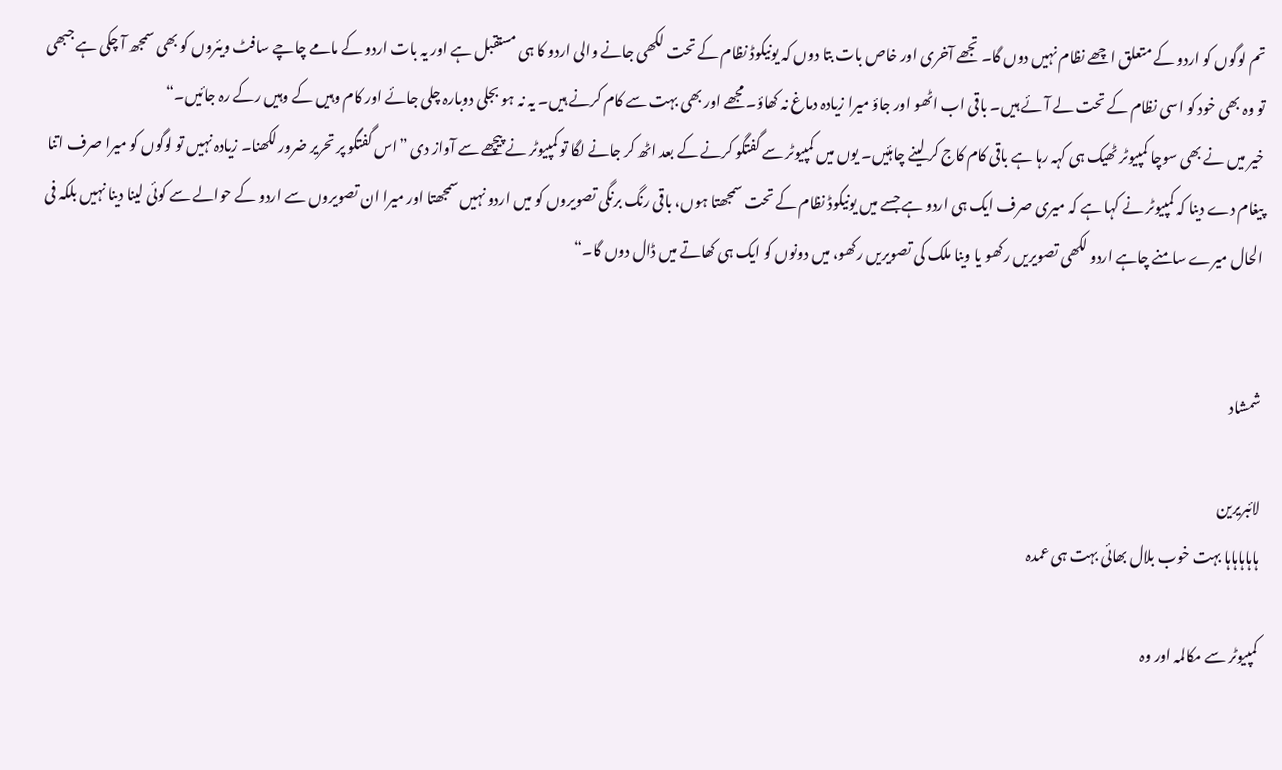تم لوگوں کو اردو کے متعلق اچھے نظام نہیں دوں گا۔ تجھے آخری اور خاص بات بتا دوں کہ یونیکوڈ نظام کے تحت لکھی جانے والی اردو کا ہی مستقبل ہے اور یہ بات اردو کے مامے چاچے سافٹ ویئروں کو بھی سمجھ آ چکی ہے جبھی تو وہ بھی خود کو اسی نظام کے تحت لے آئے ہیں۔ باقی اب اٹھو اور جاؤ میرا زیادہ دماغ نہ کھاؤ۔ مجھے اور بھی بہت سے کام کرنے ہیں۔ یہ نہ ہو بجلی دوبارہ چلی جائے اور کام وہیں کے وہیں رکے رہ جائیں۔“
خیر میں نے بھی سوچا کمپیوٹر ٹھیک ہی کہہ رہا ہے باقی کام کاج کر لینے چاہئیں۔ یوں میں کمپیوٹر سے گفتگو کرنے کے بعد اٹھ کر جانے لگا تو کمپیوٹر نے پیچھے سے آواز دی ”اس گفتگو پر تحریر ضرور لکھنا۔ زیادہ نہیں تو لوگوں کو میرا صرف اتنا پیغام دے دینا کہ کمپیوٹر نے کہا ہے کہ میری صرف ایک ہی اردو ہے جسے میں یونیکوڈ نظام کے تحت سمجھتا ہوں، باقی رنگ برنگی تصویروں کو میں اردو نہیں سمجھتا اور میرا ان تصویروں سے اردو کے حوالے سے کوئی لینا دینا نہیں بلکہ فی الحال میرے سامنے چاہے اردو لکھی تصویریں رکھو یا وینا ملک کی تصویریں رکھو، میں دونوں کو ایک ہی کھاتے میں ڈال دوں گا۔“


شمشاد

لائبریرین
ہاہاہاہاہا بہت خوب بلال بھائی بہت ہی عمدہ

کمپیوٹر سے مکالمہ اور وہ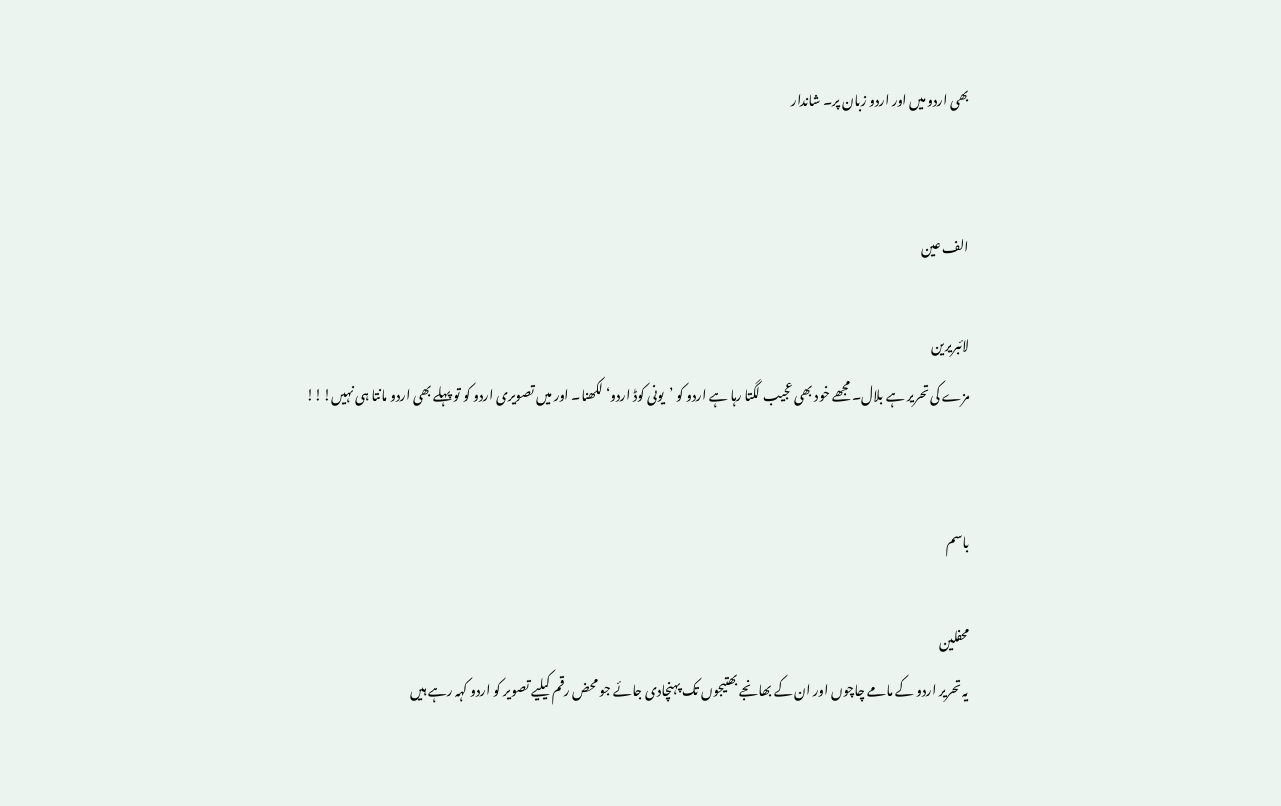بھی اردو میں اور اردو زبان پر۔ شاندار


الف عین

لائبریرین
مزے کی تحریر ہے بلال۔ مجھے خود بھی عجیب لگتا رہا ہے اردو کو ’یونی کوڈ اردو‘ لکھنا۔ اور میں تصویری اردو کو تو پہلے بھی اردو مانتا ہی نہیں!!!


باسم

محفلین
یہ تحریر اردو کے مامے چاچوں اور ان کے بھانجے بھتیجوں تک پہنچادی جائے جو محض رقم کیلیے تصویر کو اردو کہہ رہے ہیں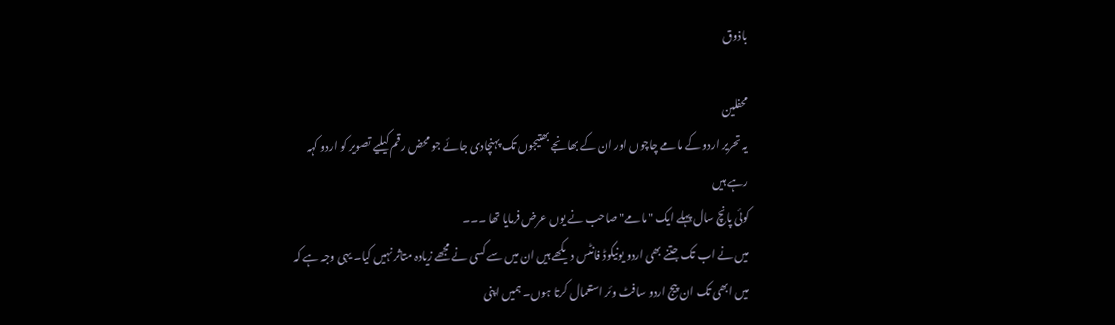باذوق

محفلین
یہ تحریر اردو کے مامے چاچوں اور ان کے بھانجے بھتیجوں تک پہنچادی جائے جو محض رقم کیلیے تصویر کو اردو کہہ رہے ہیں
کوئی پانچ سال پہلے ایک "مامے" صاحب نے یوں عرض فرمایا تھا ۔۔۔
میں نے اب تک جتنے بھی اردو یونیکوڈ فانٹس دیکھے ہیں ان میں سے کسی نے مجھے زیادہ متاثر نہیں کیا۔ یہی وجہ ہے کہ میں ابھی تک ان پیج اردو سافٹ وئر استعمال کرتا ہوں۔ ہمیں اپنی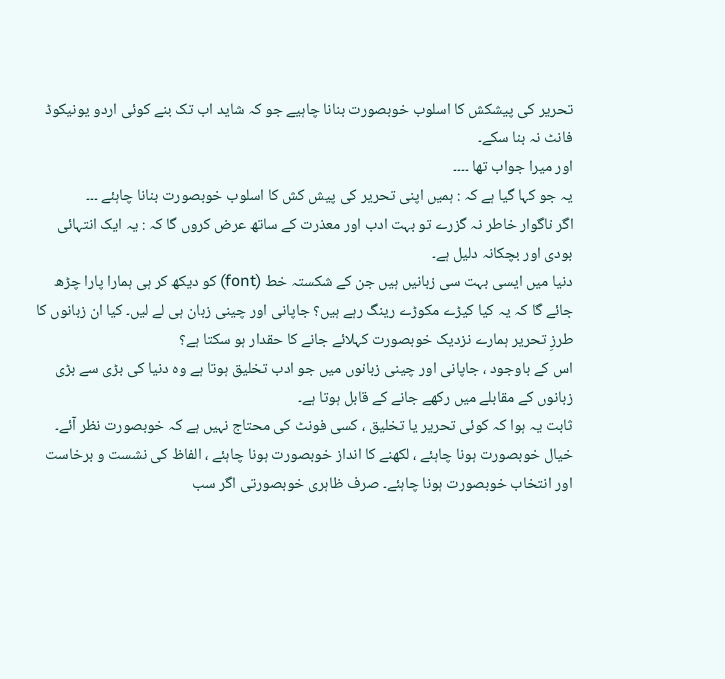تحریر کی پیشکش کا اسلوب خوبصورت بنانا چاہیے جو کہ شاید اب تک بنے کوئی اردو یونیکوڈ فانٹ نہ بنا سکے۔
اور میرا جواب تھا ۔۔۔۔
یہ جو کہا گیا ہے کہ : ہمیں اپنی تحریر کی پیش کش کا اسلوب خوبصورت بنانا چاہئے ۔۔۔
اگر ناگوار خاطر نہ گزرے تو بہت ادب اور معذرت کے ساتھ عرض کروں گا کہ : یہ ایک انتہائی بودی اور بچکانہ دلیل ہے۔
دنیا میں ایسی بہت سی زبانیں ہیں جن کے شکستہ خط (font) کو دیکھ کر ہی ہمارا پارا چڑھ جائے گا کہ یہ کیا کیڑے مکوڑے رینگ رہے ہیں؟ جاپانی اور چینی زبان ہی لے لیں۔ کیا ان زبانوں کا طرزِ تحریر ہمارے نزدیک خوبصورت کہلائے جانے کا حقدار ہو سکتا ہے؟
اس کے باوجود ، جاپانی اور چینی زبانوں میں جو ادب تخلیق ہوتا ہے وہ دنیا کی بڑی سے بڑی زبانوں کے مقابلے میں رکھے جانے کے قابل ہوتا ہے۔
ثابت یہ ہوا کہ کوئی تحریر یا تخلیق ، کسی فونٹ کی محتاج نہیں ہے کہ خوبصورت نظر آئے۔ خیال خوبصورت ہونا چاہئے ، لکھنے کا انداز خوبصورت ہونا چاہئے ، الفاظ کی نشست و برخاست اور انتخاب خوبصورت ہونا چاہئے۔ صرف ظاہری خوبصورتی اگر سب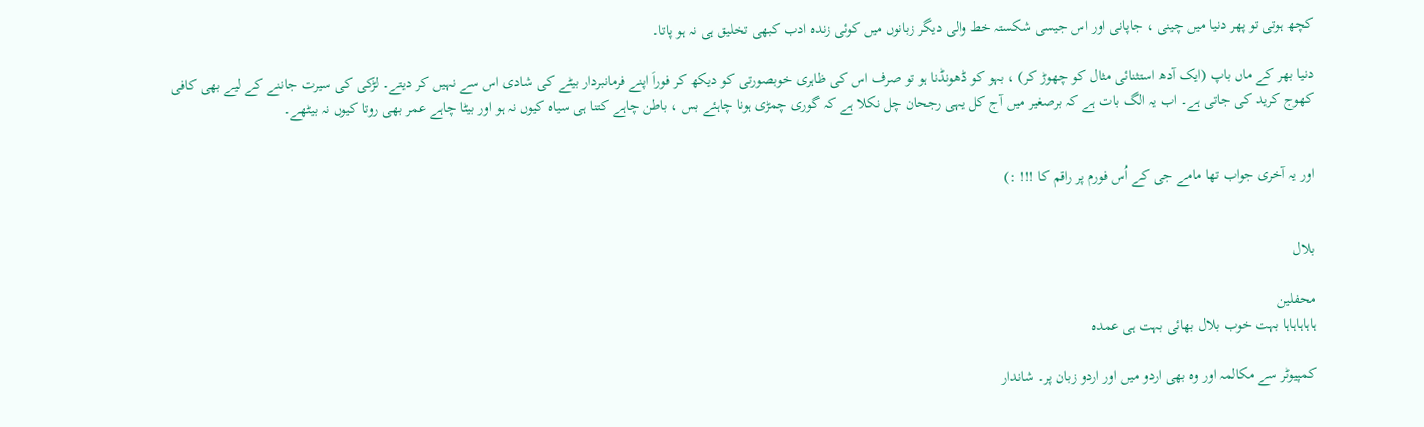کچھ ہوتی تو پھر دنیا میں چینی ، جاپانی اور اس جیسی شکستہ خط والی دیگر زبانوں میں کوئی زندہ ادب کبھی تخلیق ہی نہ ہو پاتا۔

دنیا بھر کے ماں باپ (ایک آدھ استثنائی مثال کو چھوڑ کر) ، بہو کو ڈھونڈنا ہو تو صرف اس کی ظاہری خوبصورتی کو دیکھ کر فوراَ اپنے فرمانبردار بیٹے کی شادی اس سے نہیں کر دیتے۔ لڑکی کی سیرت جاننے کے لیے بھی کافی کھوج کرید کی جاتی ہے۔ اب یہ الگ بات ہے کہ برصغیر میں آج کل یہی رجحان چل نکلا ہے کہ گوری چمڑی ہونا چاہئے بس ، باطن چاہے کتنا ہی سیاہ کیوں نہ ہو اور بیٹا چاہے عمر بھی روتا کیوں نہ بیٹھے۔


اور یہ آخری جواب تھا مامے جی کے اُس فورم پر راقم کا !!! :)


بلال

محفلین
ہاہاہاہاہا بہت خوب بلال بھائی بہت ہی عمدہ

کمپیوٹر سے مکالمہ اور وہ بھی اردو میں اور اردو زبان پر۔ شاندار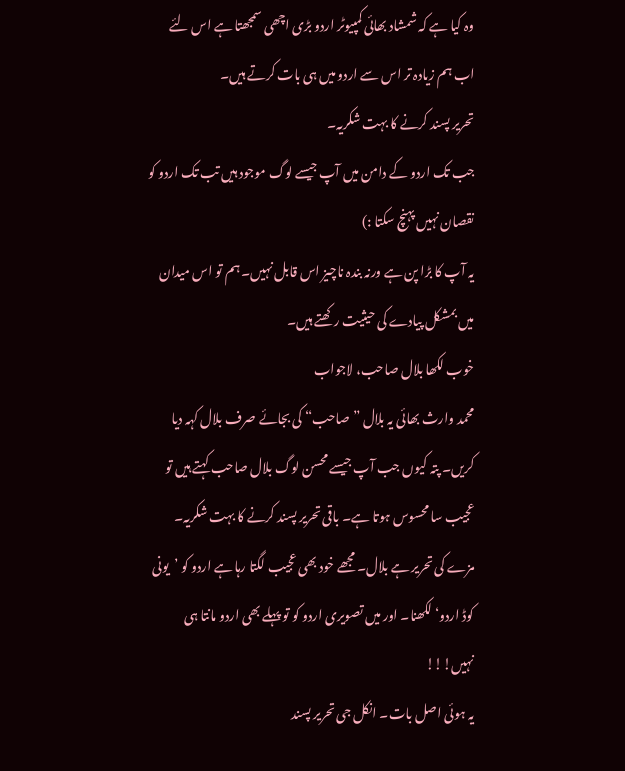وہ کیا ہے کہ شمشاد بھائی کمپیوٹر اردو بڑی اچھی سمجھتا ہے اس لئے اب ہم زیادہ تر اس سے اردو میں ہی بات کرتے ہیں۔
تحریر پسند کرنے کا بہت شکریہ۔
جب تک اردو کے دامن میں آپ جیسے لوگ موجود ہیں تب تک اردو کو نقصان نہیں پہنچ سکتا :)
یہ آپ کا بڑا پن ہے ورنہ بندہ ناچیز اس قابل نہیں۔ ہم تو اس میدان میں بمشکل پیادے کی حیثیت رکھتے ہیں۔
خوب لکھا بلال صاحب، لاجواب
محمد وارث بھائی یہ بلال ”صاحب“ کی بجائے صرف بلال کہہ دیا کریں۔ پتہ کیوں جب آپ جیسے محسن لوگ بلال صاحب کہتے ہیں تو عجیب سا محسوس ہوتا ہے۔ باقی تحریر پسند کرنے کا بہت شکریہ۔
مزے کی تحریر ہے بلال۔ مجھے خود بھی عجیب لگتا رہا ہے اردو کو ’یونی کوڈ اردو‘ لکھنا۔ اور میں تصویری اردو کو تو پہلے بھی اردو مانتا ہی نہیں!!!
یہ ہوئی اصل بات۔ انکل جی تحریر پسند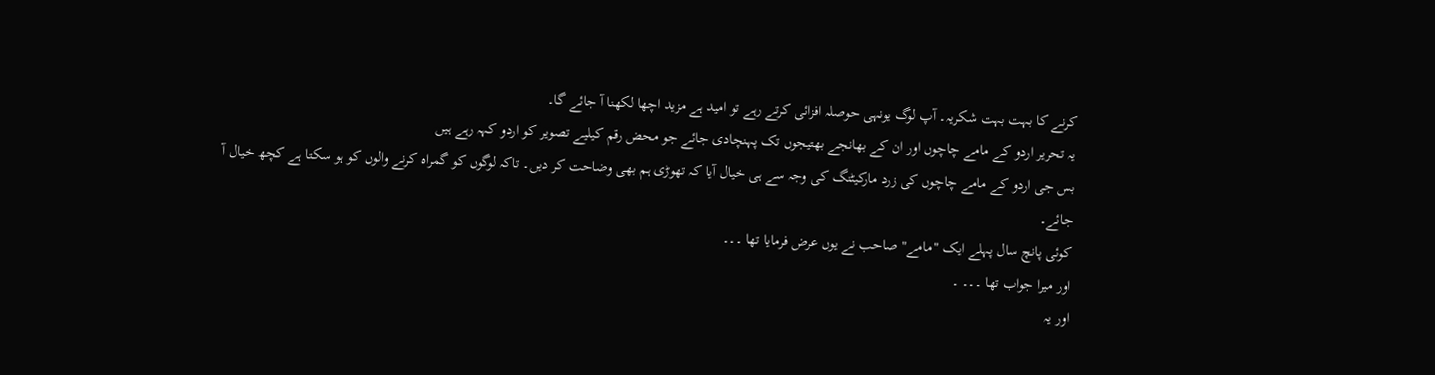کرنے کا بہت بہت شکریہ۔ آپ لوگ یونہی حوصلہ افزائی کرتے رہے تو امید ہے مزید اچھا لکھنا آ جائے گا۔
یہ تحریر اردو کے مامے چاچوں اور ان کے بھانجے بھتیجوں تک پہنچادی جائے جو محض رقم کیلیے تصویر کو اردو کہہ رہے ہیں
بس جی اردو کے مامے چاچوں کی زرد مارکیٹنگ کی وجہ سے ہی خیال آیا کہ تھوڑی ہم بھی وضاحت کر دیں۔ تاکہ لوگوں کو گمراہ کرنے والوں کو ہو سکتا ہے کچھ خیال آ جائے۔
کوئی پانچ سال پہلے ایک "مامے" صاحب نے یوں عرض فرمایا تھا ۔۔۔
اور میرا جواب تھا ۔۔۔ ۔
اور یہ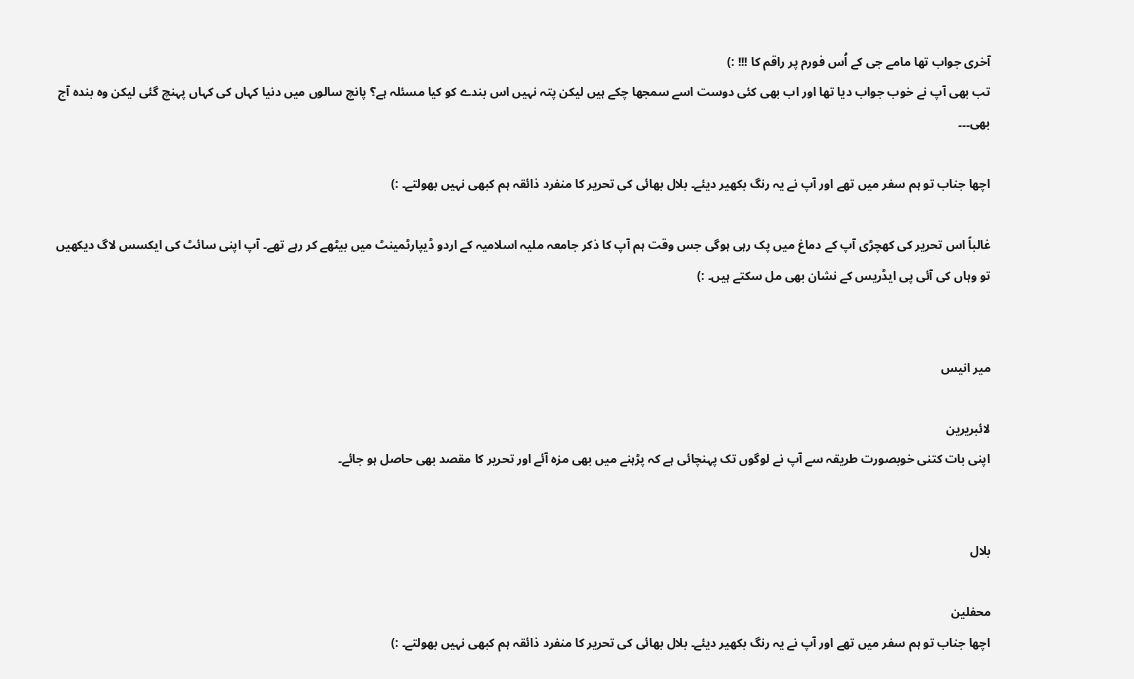آخری جواب تھا مامے جی کے اُس فورم پر راقم کا !!! :)
تب بھی آپ نے خوب جواب دیا تھا اور اب بھی کئی دوست اسے سمجھا چکے ہیں لیکن پتہ نہیں اس بندے کو کیا مسئلہ ہے؟ پانچ سالوں میں دنیا کہاں کی کہاں پہنچ گئی لیکن وہ بندہ آج بھی۔۔۔

اچھا جناب تو ہم سفر میں تھے اور آپ نے یہ رنگ بکھیر دیئے۔ بلال بھائی کی تحریر کا منفرد ذائقہ ہم کبھی نہیں بھولتے۔ :)

غالباً اس تحریر کی کھچڑی آپ کے دماغ میں پک رہی ہوگی جس وقت ہم آپ کا ذکر جامعہ ملیہ اسلامیہ کے اردو ڈیپارٹمینٹ میں بیٹھے کر رہے تھے۔ آپ اپنی سائٹ کی ایکسس لاگ دیکھیں تو وہاں کی آئی پی ایڈریس کے نشان بھی مل سکتے ہیں۔ :)


میر انیس

لائبریرین
اپنی بات کتنی خوبصورت طریقہ سے آپ نے لوگوں تک پہنچائی ہے کہ پڑہنے میں بھی مزہ آئے اور تحریر کا مقصد بھی حاصل ہو جائے۔


بلال

محفلین
اچھا جناب تو ہم سفر میں تھے اور آپ نے یہ رنگ بکھیر دیئے۔ بلال بھائی کی تحریر کا منفرد ذائقہ ہم کبھی نہیں بھولتے۔ :)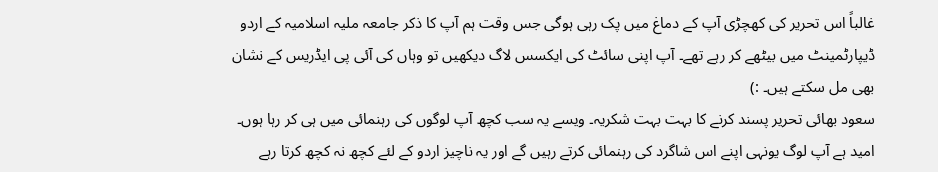غالباً اس تحریر کی کھچڑی آپ کے دماغ میں پک رہی ہوگی جس وقت ہم آپ کا ذکر جامعہ ملیہ اسلامیہ کے اردو ڈیپارٹمینٹ میں بیٹھے کر رہے تھے۔ آپ اپنی سائٹ کی ایکسس لاگ دیکھیں تو وہاں کی آئی پی ایڈریس کے نشان بھی مل سکتے ہیں۔ :)
سعود بھائی تحریر پسند کرنے کا بہت بہت شکریہ۔ ویسے یہ سب کچھ آپ لوگوں کی رہنمائی میں ہی کر رہا ہوں۔ امید ہے آپ لوگ یونہی اپنے اس شاگرد کی رہنمائی کرتے رہیں گے اور یہ ناچیز اردو کے لئے کچھ نہ کچھ کرتا رہے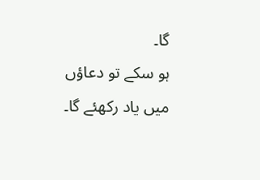گا۔
ہو سکے تو دعاؤں میں یاد رکھئے گا۔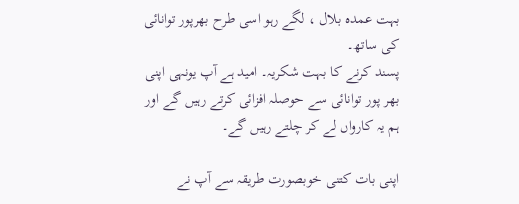بہت عمدہ بلال ، لگے رہو اسی طرح بھرپور توانائی کی ساتھ۔
پسند کرنے کا بہت شکریہ۔ امید ہے آپ یونہی اپنی بھر پور توانائی سے حوصلہ افزائی کرتے رہیں گے اور ہم یہ کارواں لے کر چلتے رہیں گے۔

اپنی بات کتنی خوبصورت طریقہ سے آپ نے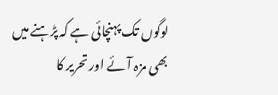لوگوں تک پہنچائی ہے کہ پڑہنے میں بھی مزہ آئے اور تحریر کا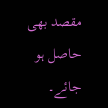مقصد بھی حاصل ہو جائے۔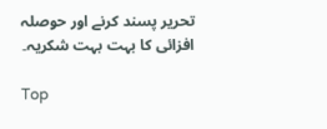تحریر پسند کرنے اور حوصلہ افزائی کا بہت بہت شکریہ۔

Top